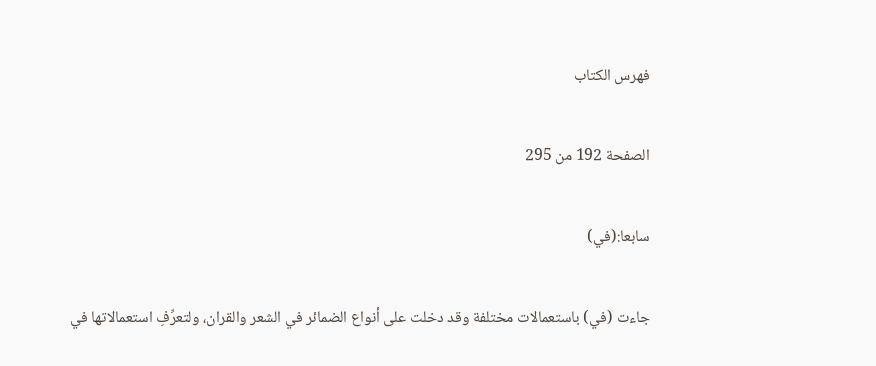فهرس الكتاب

الصفحة 192 من 295

سابعا:(في)

جاءت (في) باستعمالات مختلفة وقد دخلت على أنواع الضمائر في الشعر والقران، ولتعرِّفِ استعمالاتها في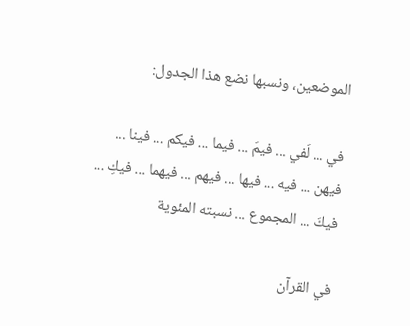الموضعين، ونسبها نضع هذا الجدول:

في ... لَفي ... فيمَ ... فيما ... فيكم ... فينا ... فيهن ... فيه ... فيها ... فيهم ... فيهما ... فيكِ ... فيكَ ... المجموع ... نسبته المئوية

في القرآن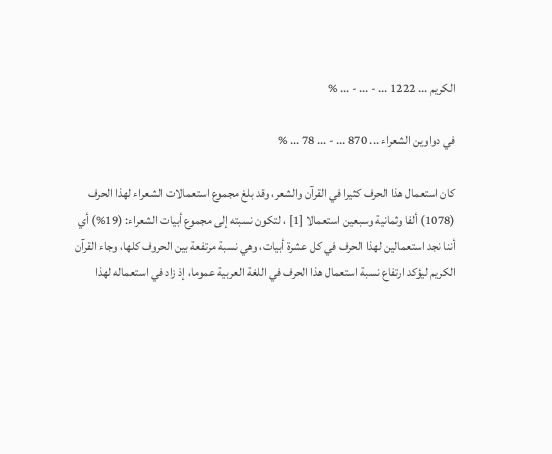الكريم ... 1222 ... - ... - ... %

في دواوين الشعراء ... 870 ... - ... 78 ... %

كان استعمال هذا الحرف كثيرا في القرآن والشعر، وقد بلغ مجموع استعمالات الشعراء لهذا الحرف (1078) ألفا وثمانية وسبعين استعمالا [1] ، لتكون نسبته إلى مجموع أبيات الشعراء: (19%) أي أننا نجد استعمالين لهذا الحرف في كل عشرة أبيات، وهي نسبة مرتفعة بين الحروف كلها، وجاء القرآن الكريم ليؤكد ارتفاع نسبة استعمال هذا الحرف في اللغة العربية عموما، إذ زاد في استعماله لهذا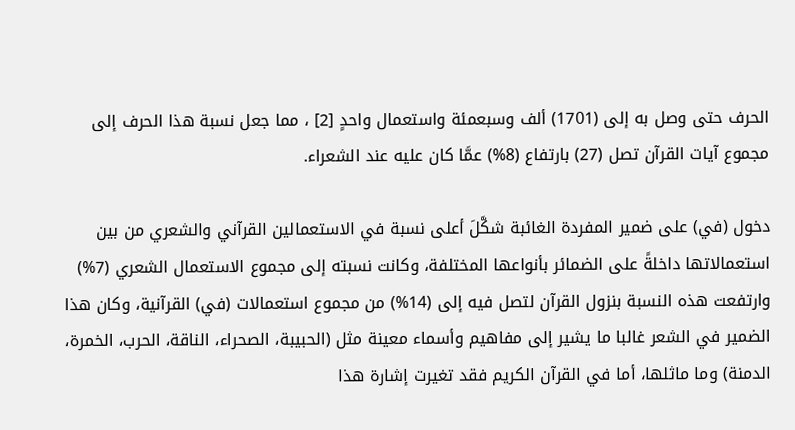الحرف حتى وصل به إلى (1701) ألف وسبعمئة واستعمال واحدٍ [2] ، مما جعل نسبة هذا الحرف إلى مجموع آيات القرآن تصل (27) بارتفاع (8%) عمَّا كان عليه عند الشعراء.

دخول (في) على ضمير المفردة الغائبة شكَّلَ أعلى نسبة في الاستعمالين القرآني والشعري من بين استعمالاتها داخلةً على الضمائر بأنواعها المختلفة، وكانت نسبته إلى مجموع الاستعمال الشعري (7%) وارتفعت هذه النسبة بنزول القرآن لتصل فيه إلى (14%) من مجموع استعمالات (في) القرآنية، وكان هذا الضمير في الشعر غالبا ما يشير إلى مفاهيم وأسماء معينة مثل (الحبيبة، الصحراء، الناقة، الحرب، الخمرة، الدمنة) وما ماثلها، أما في القرآن الكريم فقد تغيرت إشارة هذا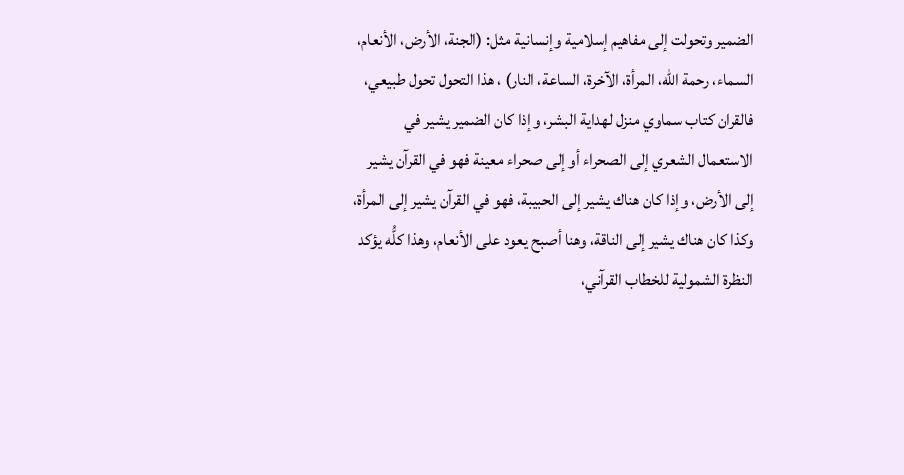الضمير وتحولت إلى مفاهيم إسلامية وإنسانية مثل: (الجنة، الأرض، الأنعام، السماء، رحمة الله، المرأة، الآخرة، الساعة، النار) ، هذا التحول تحول طبيعي، فالقران كتاب سماوي منزل لهداية البشر، وإذا كان الضمير يشير في الاستعمال الشعري إلى الصحراء أو إلى صحراء معينة فهو في القرآن يشير إلى الأرض، وإذا كان هناك يشير إلى الحبيبة، فهو في القرآن يشير إلى المرأة، وكذا كان هناك يشير إلى الناقة، وهنا أصبح يعود على الأنعام، وهذا كلُّه يؤكد النظرة الشمولية للخطاب القرآني،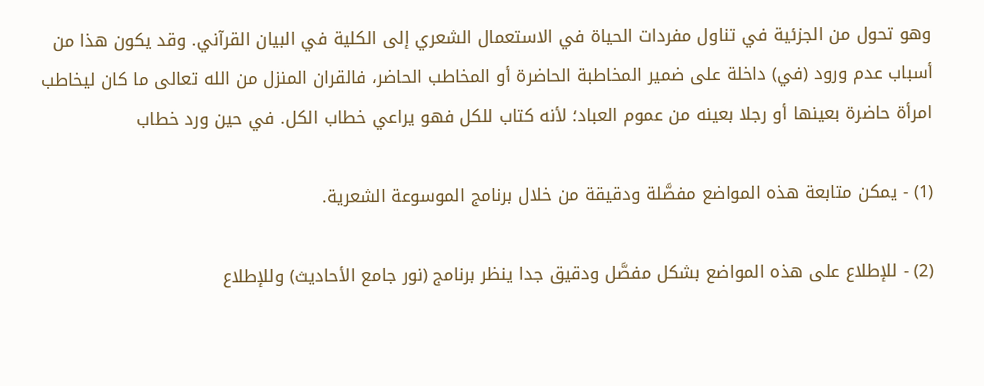وهو تحول من الجزئية في تناول مفردات الحياة في الاستعمال الشعري إلى الكلية في البيان القرآني. وقد يكون هذا من أسباب عدم ورود (في) داخلة على ضمير المخاطبة الحاضرة أو المخاطب الحاضر، فالقران المنزل من الله تعالى ما كان ليخاطب امرأة حاضرة بعينها أو رجلا بعينه من عموم العباد؛ لأنه كتاب للكل فهو يراعي خطاب الكل. في حين ورد خطاب

(1) - يمكن متابعة هذه المواضع مفصَّلة ودقيقة من خلال برنامج الموسوعة الشعرية.

(2) - للإطلاع على هذه المواضع بشكل مفصَّل ودقيق جدا ينظر برنامج (نور جامع الأحاديث) وللإطلاع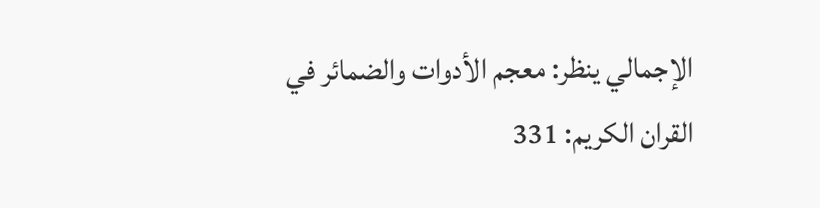الإجمالي ينظر: معجم الأدوات والضمائر في القران الكريم: 331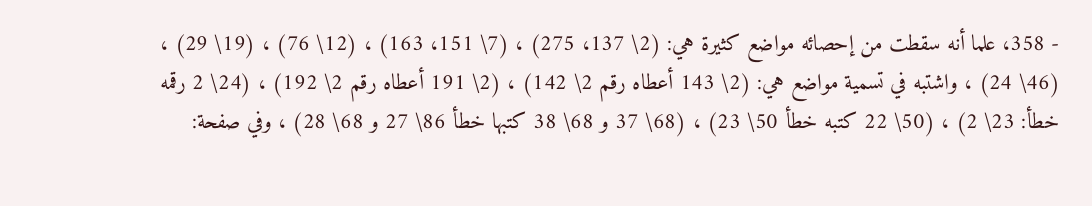- 358، علما أنه سقطت من إحصائه مواضع كثيرة هي: (2\ 137، 275) ، (7\ 151، 163) ، (12\ 76) ، (19\ 29) ، (46\ 24) ، واشتبه في تسمية مواضع هي: (2\ 143 أعطاه رقم 2\ 142) ، (2\ 191 أعطاه رقم 2\ 192) ، (24\ 2 رقمه خطأ: 23\ 2) ، (50\ 22 كتبه خطأ 50\ 23) ، (68\ 37 و 68\ 38 كتبها خطأ 86\ 27 و 68\ 28) ، وفي صفحة: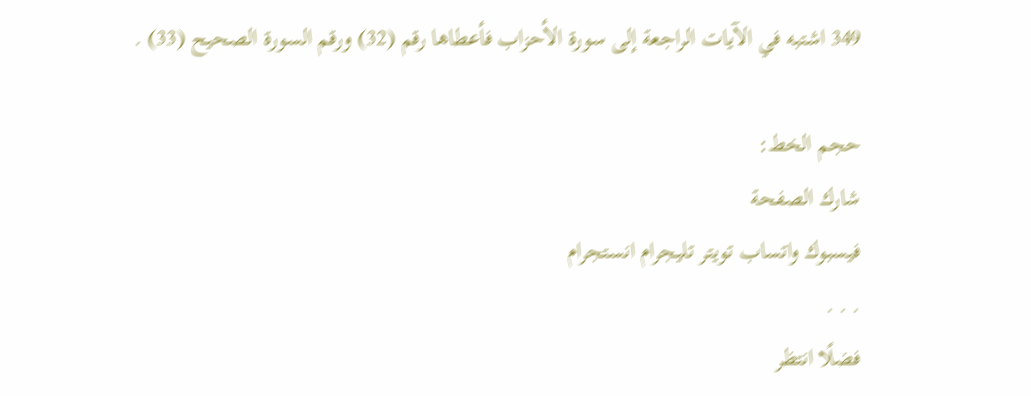349 اشتبه في الآيات الراجعة إلى سورة الأحزاب فأعطاها رقم (32) ورقم السورة الصحيح (33) .

حجم الخط:
شارك الصفحة
فيسبوك واتساب تويتر تليجرام انستجرام
. . .
فضلًا انتظر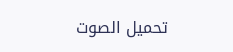تحميل الصوت